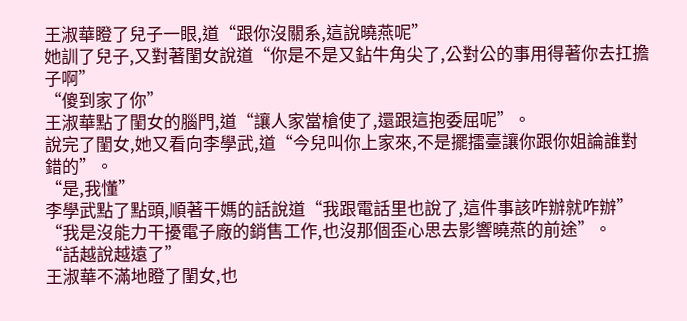王淑華瞪了兒子一眼,道“跟你沒關系,這說曉燕呢”
她訓了兒子,又對著閨女說道“你是不是又鉆牛角尖了,公對公的事用得著你去扛擔子啊”
“傻到家了你”
王淑華點了閨女的腦門,道“讓人家當槍使了,還跟這抱委屈呢”。
說完了閨女,她又看向李學武,道“今兒叫你上家來,不是擺擂臺讓你跟你姐論誰對錯的”。
“是,我懂”
李學武點了點頭,順著干媽的話說道“我跟電話里也說了,這件事該咋辦就咋辦”
“我是沒能力干擾電子廠的銷售工作,也沒那個歪心思去影響曉燕的前途”。
“話越說越遠了”
王淑華不滿地瞪了閨女,也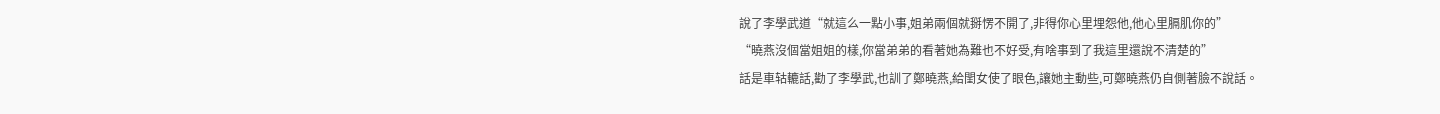說了李學武道“就這么一點小事,姐弟兩個就掰愣不開了,非得你心里埋怨他,他心里膈肌你的”
“曉燕沒個當姐姐的樣,你當弟弟的看著她為難也不好受,有啥事到了我這里還說不清楚的”
話是車轱轆話,勸了李學武,也訓了鄭曉燕,給閨女使了眼色,讓她主動些,可鄭曉燕仍自側著臉不說話。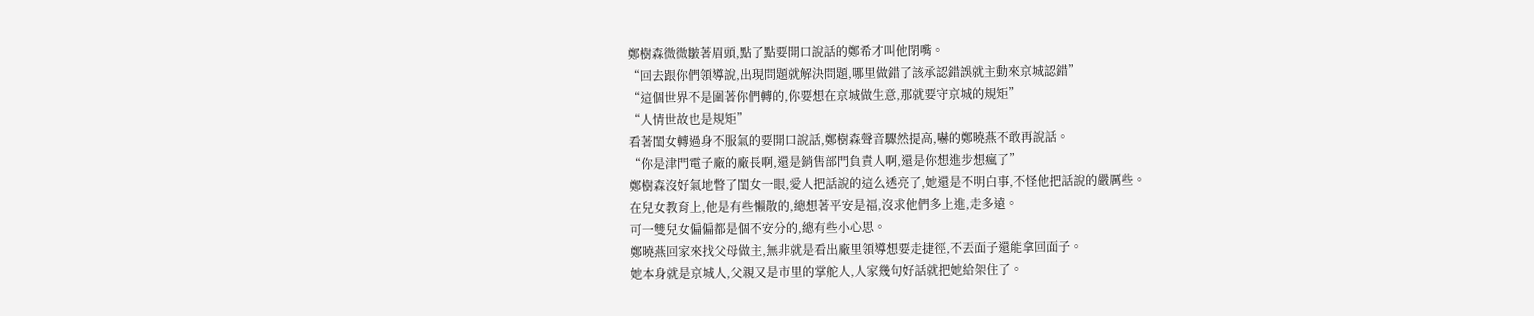鄭樹森微微皺著眉頭,點了點要開口說話的鄭希才叫他閉嘴。
“回去跟你們領導說,出現問題就解決問題,哪里做錯了該承認錯誤就主動來京城認錯”
“這個世界不是圍著你們轉的,你要想在京城做生意,那就要守京城的規矩”
“人情世故也是規矩”
看著閨女轉過身不服氣的要開口說話,鄭樹森聲音驟然提高,嚇的鄭曉燕不敢再說話。
“你是津門電子廠的廠長啊,還是銷售部門負責人啊,還是你想進步想瘋了”
鄭樹森沒好氣地瞥了閨女一眼,愛人把話說的這么透亮了,她還是不明白事,不怪他把話說的嚴厲些。
在兒女教育上,他是有些懶散的,總想著平安是福,沒求他們多上進,走多遠。
可一雙兒女偏偏都是個不安分的,總有些小心思。
鄭曉燕回家來找父母做主,無非就是看出廠里領導想要走捷徑,不丟面子還能拿回面子。
她本身就是京城人,父親又是市里的掌舵人,人家幾句好話就把她給架住了。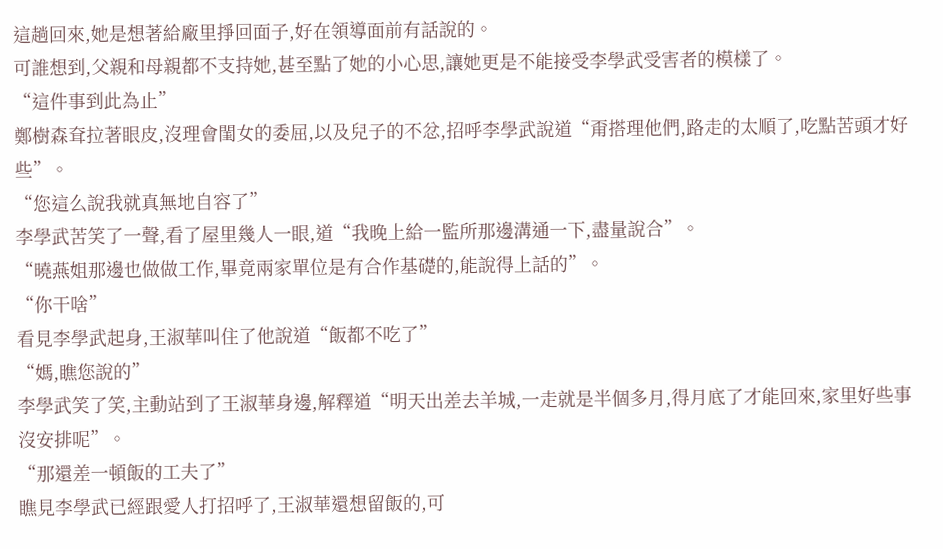這趟回來,她是想著給廠里掙回面子,好在領導面前有話說的。
可誰想到,父親和母親都不支持她,甚至點了她的小心思,讓她更是不能接受李學武受害者的模樣了。
“這件事到此為止”
鄭樹森耷拉著眼皮,沒理會閨女的委屈,以及兒子的不忿,招呼李學武說道“甭搭理他們,路走的太順了,吃點苦頭才好些”。
“您這么說我就真無地自容了”
李學武苦笑了一聲,看了屋里幾人一眼,道“我晚上給一監所那邊溝通一下,盡量說合”。
“曉燕姐那邊也做做工作,畢竟兩家單位是有合作基礎的,能說得上話的”。
“你干啥”
看見李學武起身,王淑華叫住了他說道“飯都不吃了”
“媽,瞧您說的”
李學武笑了笑,主動站到了王淑華身邊,解釋道“明天出差去羊城,一走就是半個多月,得月底了才能回來,家里好些事沒安排呢”。
“那還差一頓飯的工夫了”
瞧見李學武已經跟愛人打招呼了,王淑華還想留飯的,可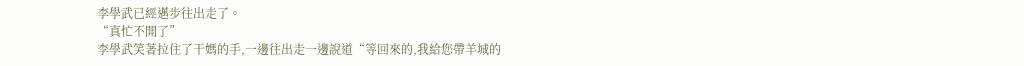李學武已經邁步往出走了。
“真忙不開了”
李學武笑著拉住了干媽的手,一邊往出走一邊說道“等回來的,我給您帶羊城的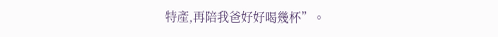特產,再陪我爸好好喝幾杯”。